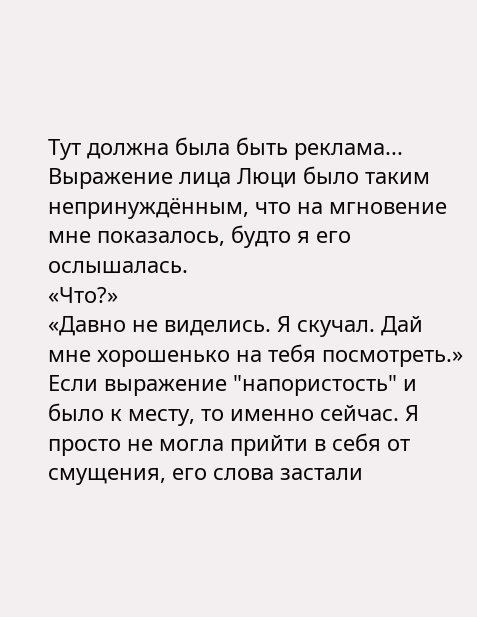Тут должна была быть реклама...
Выражение лица Люци было таким непринуждённым, что на мгновение мне показалось, будто я его ослышалась.
«Что?»
«Давно не виделись. Я скучал. Дай мне хорошенько на тебя посмотреть.»
Если выражение "напористость" и было к месту, то именно сейчас. Я просто не могла прийти в себя от смущения, его слова застали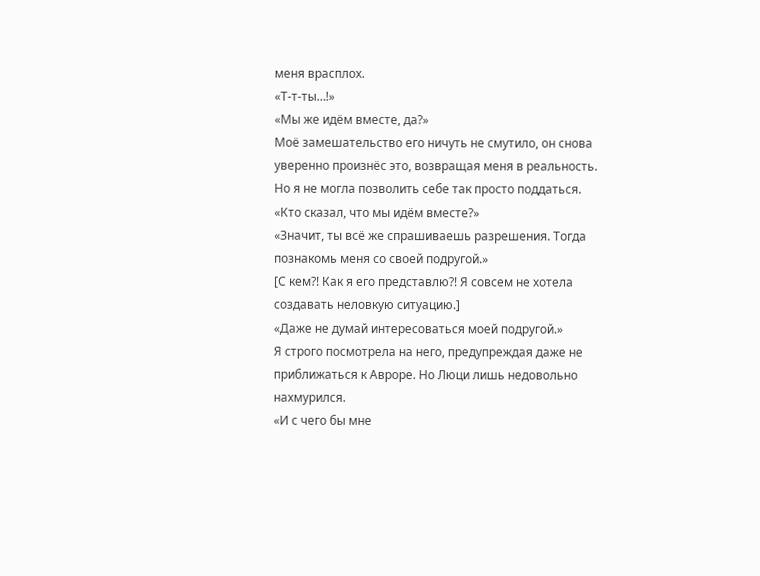меня врасплох.
«Т-т-ты…!»
«Мы же идём вместе, да?»
Моё замешательство его ничуть не смутило, он снова уверенно произнёс это, возвращая меня в реальность. Но я не могла позволить себе так просто поддаться.
«Кто сказал, что мы идём вместе?»
«Значит, ты всё же спрашиваешь разрешения. Тогда познакомь меня со своей подругой.»
[С кем?! Как я его представлю?! Я совсем не хотела создавать неловкую ситуацию.]
«Даже не думай интересоваться моей подругой.»
Я строго посмотрела на него, предупреждая даже не приближаться к Авроре. Но Люци лишь недовольно нахмурился.
«И с чего бы мне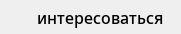интересоваться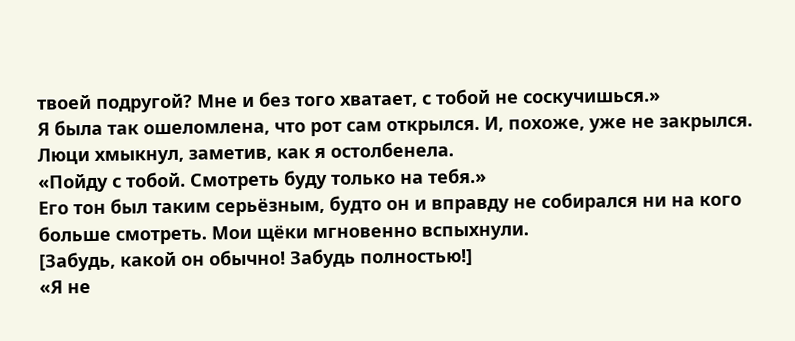твоей подругой? Мне и без того хватает, с тобой не соскучишься.»
Я была так ошеломлена, что рот сам открылся. И, похоже, уже не закрылся. Люци хмыкнул, заметив, как я остолбенела.
«Пойду с тобой. Смотреть буду только на тебя.»
Его тон был таким серьёзным, будто он и вправду не собирался ни на кого больше смотреть. Мои щёки мгновенно вспыхнули.
[Забудь, какой он обычно! Забудь полностью!]
«Я не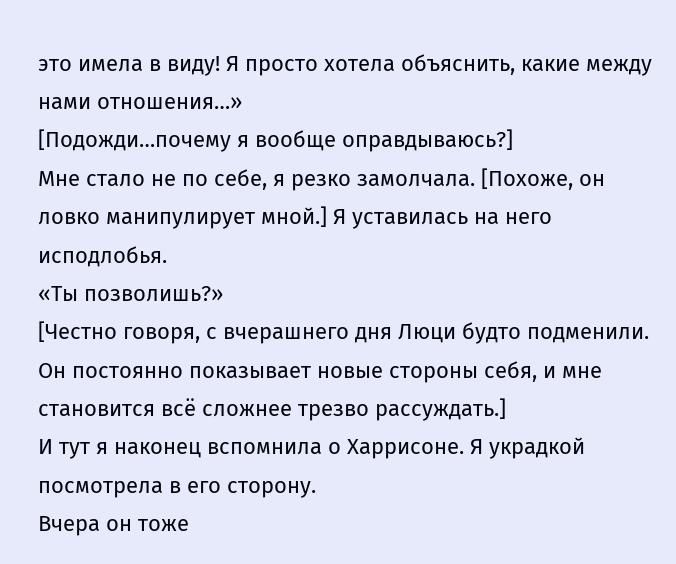это имела в виду! Я просто хотела объяснить, какие между нами отношения…»
[Подожди…почему я вообще оправдываюсь?]
Мне стало не по себе, я резко замолчала. [Похоже, он ловко манипулирует мной.] Я уставилась на него исподлобья.
«Ты позволишь?»
[Честно говоря, с вчерашнего дня Люци будто подменили. Он постоянно показывает новые стороны себя, и мне становится всё сложнее трезво рассуждать.]
И тут я наконец вспомнила о Харрисоне. Я украдкой посмотрела в его сторону.
Вчера он тоже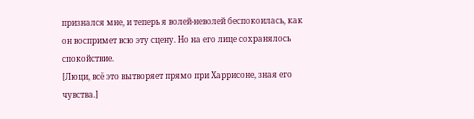признался мне, и теперь я волей-неволей беспокоилась, как он воспримет всю эту сцену. Но на его лице сохранялось спокойствие.
[Люци, всё это вытворяет прямо при Харрисоне, зная его чувства.]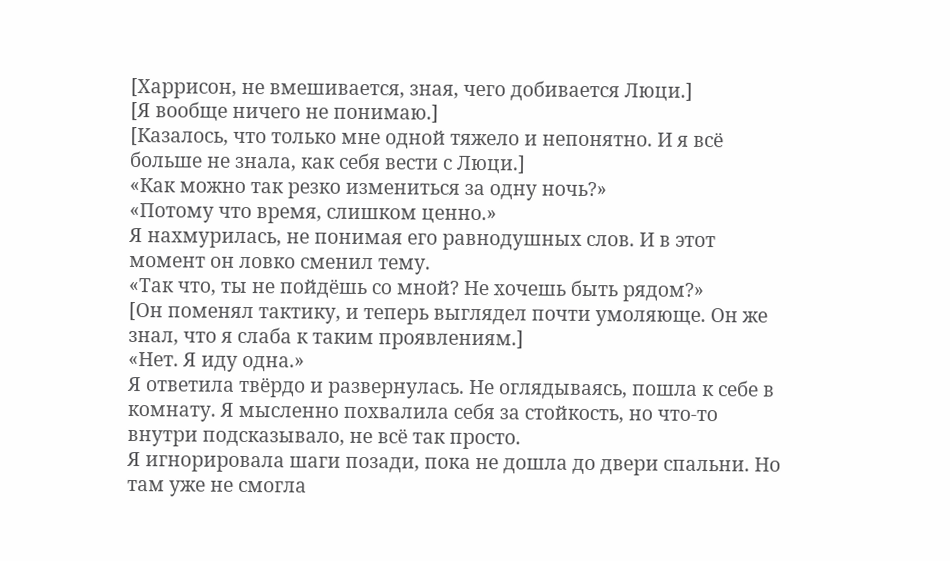[Харрисон, не вмешивается, зная, чего добивается Люци.]
[Я вообще ничего не понимаю.]
[Казалось, что только мне одной тяжело и непонятно. И я всё больше не знала, как себя вести с Люци.]
«Как можно так резко измениться за одну ночь?»
«Потому что время, слишком ценно.»
Я нахмурилась, не понимая его равнодушных слов. И в этот момент он ловко сменил тему.
«Так что, ты не пойдёшь со мной? Не хочешь быть рядом?»
[Он поменял тактику, и теперь выглядел почти умоляюще. Он же знал, что я слаба к таким проявлениям.]
«Нет. Я иду одна.»
Я ответила твёрдо и развернулась. Не оглядываясь, пошла к себе в комнату. Я мысленно похвалила себя за стойкость, но что-то внутри подсказывало, не всё так просто.
Я игнорировала шаги позади, пока не дошла до двери спальни. Но там уже не смогла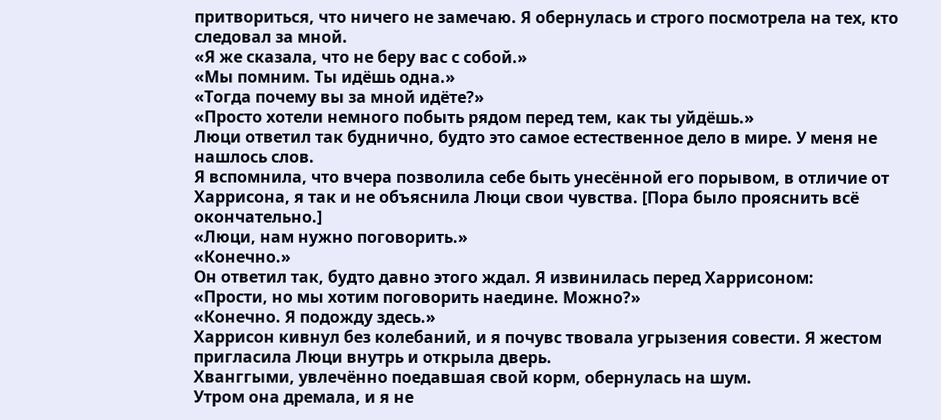притвориться, что ничего не замечаю. Я обернулась и строго посмотрела на тех, кто следовал за мной.
«Я же сказала, что не беру вас с собой.»
«Мы помним. Ты идёшь одна.»
«Тогда почему вы за мной идёте?»
«Просто хотели немного побыть рядом перед тем, как ты уйдёшь.»
Люци ответил так буднично, будто это самое естественное дело в мире. У меня не нашлось слов.
Я вспомнила, что вчера позволила себе быть унесённой его порывом, в отличие от Харрисона, я так и не объяснила Люци свои чувства. [Пора было прояснить всё окончательно.]
«Люци, нам нужно поговорить.»
«Конечно.»
Он ответил так, будто давно этого ждал. Я извинилась перед Харрисоном:
«Прости, но мы хотим поговорить наедине. Можно?»
«Конечно. Я подожду здесь.»
Харрисон кивнул без колебаний, и я почувс твовала угрызения совести. Я жестом пригласила Люци внутрь и открыла дверь.
Хванггыми, увлечённо поедавшая свой корм, обернулась на шум.
Утром она дремала, и я не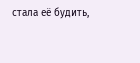стала её будить,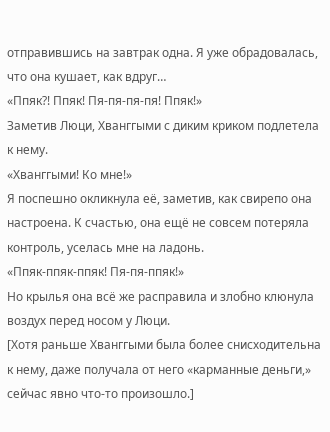отправившись на завтрак одна. Я уже обрадовалась, что она кушает, как вдруг…
«Ппяк?! Ппяк! Пя-пя-пя-пя! Ппяк!»
Заметив Люци, Хванггыми с диким криком подлетела к нему.
«Хванггыми! Ко мне!»
Я поспешно окликнула её, заметив, как свирепо она настроена. К счастью, она ещё не совсем потеряла контроль, уселась мне на ладонь.
«Ппяк-ппяк-ппяк! Пя-пя-ппяк!»
Но крылья она всё же расправила и злобно клюнула воздух перед носом у Люци.
[Хотя раньше Хванггыми была более снисходительна к нему, даже получала от него «карманные деньги,» сейчас явно что-то произошло.]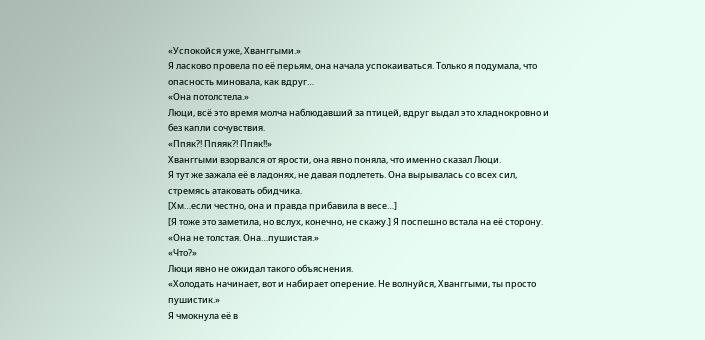«Успокойся уже, Хванггыми.»
Я ласково провела по её перьям, она начала успокаиваться. Только я подумала, что опасность миновала, как вдруг…
«Она потолстела.»
Люци, всё это время молча наблюдавший за птицей, вдруг выдал это хладнокровно и без капли сочувствия.
«Ппяк?! Ппяяк?! Ппяк!!»
Хванггыми взорвался от ярости, она явно поняла, что именно сказал Люци.
Я тут же зажала её в ладонях, не давая подлететь. Она вырывалась со всех сил, стремясь атаковать обидчика.
[Хм…если честно, она и правда прибавила в весе…]
[Я тоже это заметила, но вслух, конечно, не скажу.] Я поспешно встала на её сторону.
«Она не толстая. Она…пушистая.»
«Что?»
Люци явно не ожидал такого объяснения.
«Холодать начинает, вот и набирает оперение. Не волнуйся, Хванггыми, ты просто пушистик.»
Я чмокнула её в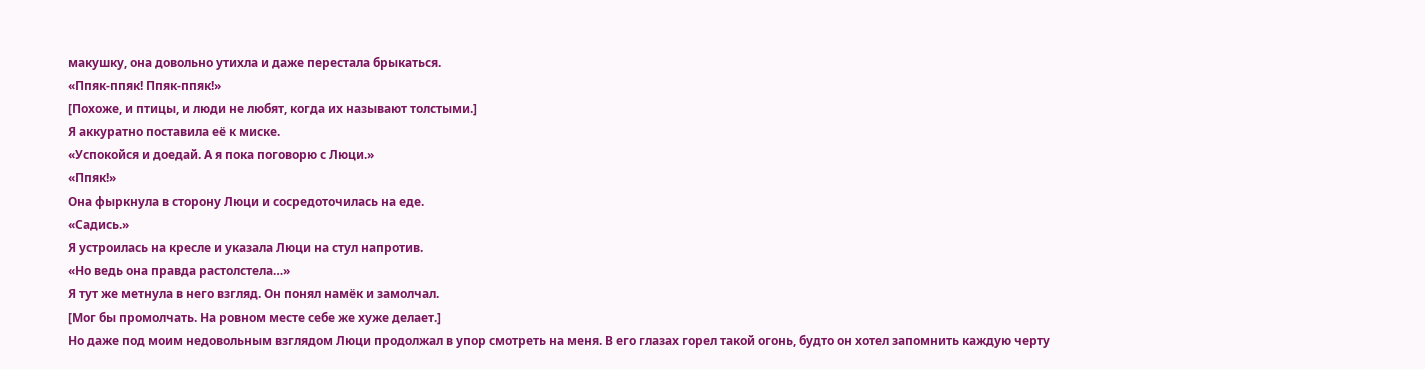макушку, она довольно утихла и даже перестала брыкаться.
«Ппяк-ппяк! Ппяк-ппяк!»
[Похоже, и птицы, и люди не любят, когда их называют толстыми.]
Я аккуратно поставила её к миске.
«Успокойся и доедай. А я пока поговорю с Люци.»
«Ппяк!»
Она фыркнула в сторону Люци и сосредоточилась на еде.
«Садись.»
Я устроилась на кресле и указала Люци на стул напротив.
«Но ведь она правда растолстела…»
Я тут же метнула в него взгляд. Он понял намёк и замолчал.
[Мог бы промолчать. На ровном месте себе же хуже делает.]
Но даже под моим недовольным взглядом Люци продолжал в упор смотреть на меня. В его глазах горел такой огонь, будто он хотел запомнить каждую черту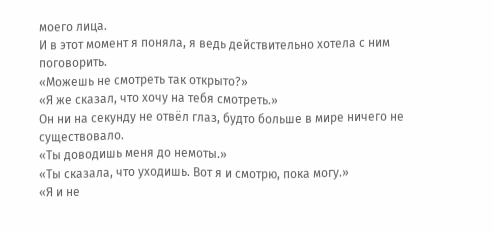моего лица.
И в этот момент я поняла, я ведь действительно хотела с ним поговорить.
«Можешь не смотреть так открыто?»
«Я же сказал, что хочу на тебя смотреть.»
Он ни на секунду не отвёл глаз, будто больше в мире ничего не существовало.
«Ты доводишь меня до немоты.»
«Ты сказала, что уходишь. Вот я и смотрю, пока могу.»
«Я и не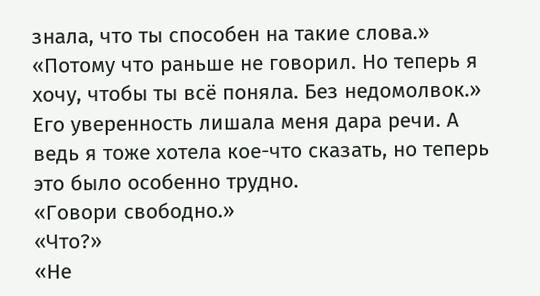знала, что ты способен на такие слова.»
«Потому что раньше не говорил. Но теперь я хочу, чтобы ты всё поняла. Без недомолвок.»
Его уверенность лишала меня дара речи. А ведь я тоже хотела кое-что сказать, но теперь это было особенно трудно.
«Говори свободно.»
«Что?»
«Не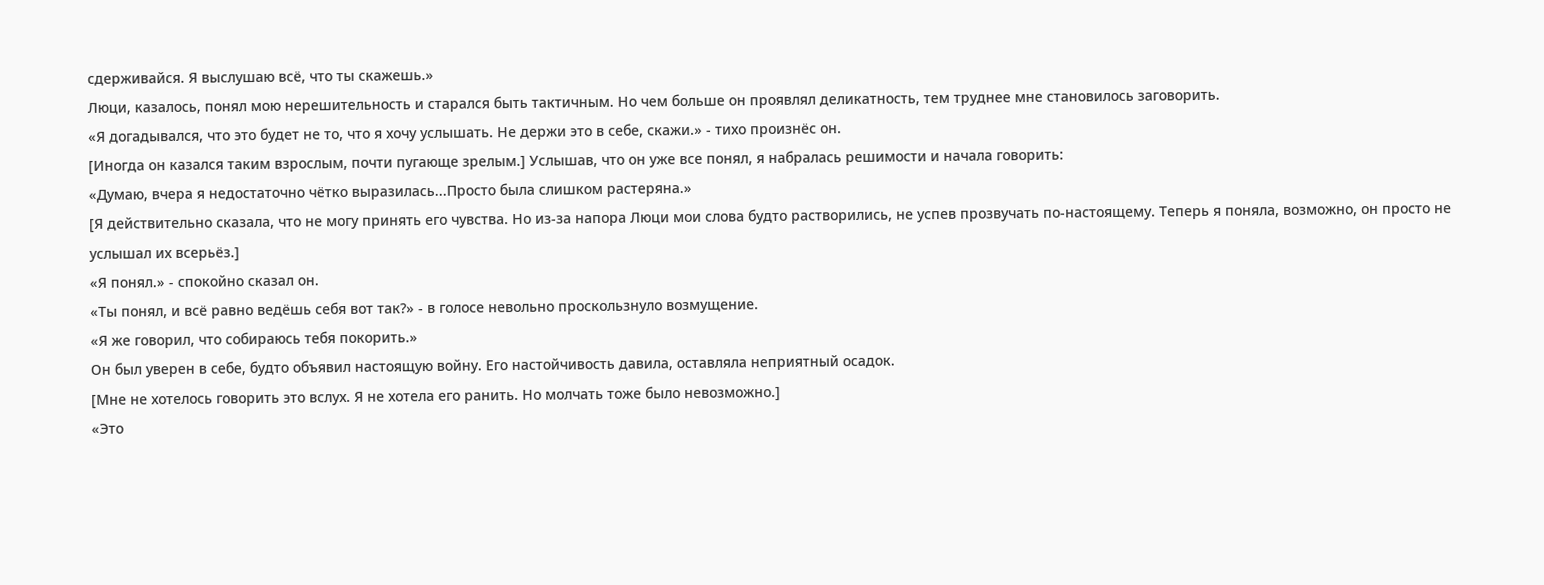сдерживайся. Я выслушаю всё, что ты скажешь.»
Люци, казалось, понял мою нерешительность и старался быть тактичным. Но чем больше он проявлял деликатность, тем труднее мне становилось заговорить.
«Я догадывался, что это будет не то, что я хочу услышать. Не держи это в себе, скажи.» - тихо произнёс он.
[Иногда он казался таким взрослым, почти пугающе зрелым.] Услышав, что он уже все понял, я набралась решимости и начала говорить:
«Думаю, вчера я недостаточно чётко выразилась...Просто была слишком растеряна.»
[Я действительно сказала, что не могу принять его чувства. Но из-за напора Люци мои слова будто растворились, не успев прозвучать по-настоящему. Теперь я поняла, возможно, он просто не услышал их всерьёз.]
«Я понял.» - спокойно сказал он.
«Ты понял, и всё равно ведёшь себя вот так?» - в голосе невольно проскользнуло возмущение.
«Я же говорил, что собираюсь тебя покорить.»
Он был уверен в себе, будто объявил настоящую войну. Его настойчивость давила, оставляла неприятный осадок.
[Мне не хотелось говорить это вслух. Я не хотела его ранить. Но молчать тоже было невозможно.]
«Это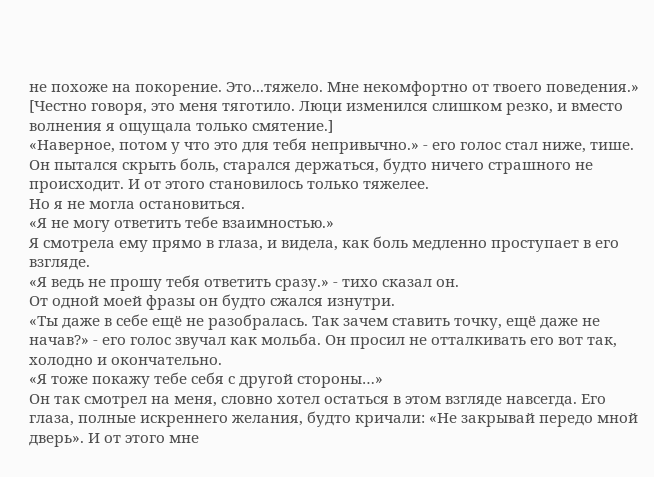не похоже на покорение. Это...тяжело. Мне некомфортно от твоего поведения.»
[Честно говоря, это меня тяготило. Люци изменился слишком резко, и вместо волнения я ощущала только смятение.]
«Наверное, потом у что это для тебя непривычно.» - его голос стал ниже, тише.
Он пытался скрыть боль, старался держаться, будто ничего страшного не происходит. И от этого становилось только тяжелее.
Но я не могла остановиться.
«Я не могу ответить тебе взаимностью.»
Я смотрела ему прямо в глаза, и видела, как боль медленно проступает в его взгляде.
«Я ведь не прошу тебя ответить сразу.» - тихо сказал он.
От одной моей фразы он будто сжался изнутри.
«Ты даже в себе ещё не разобралась. Так зачем ставить точку, ещё даже не начав?» - его голос звучал как мольба. Он просил не отталкивать его вот так, холодно и окончательно.
«Я тоже покажу тебе себя с другой стороны…»
Он так смотрел на меня, словно хотел остаться в этом взгляде навсегда. Его глаза, полные искреннего желания, будто кричали: «Не закрывай передо мной дверь». И от этого мне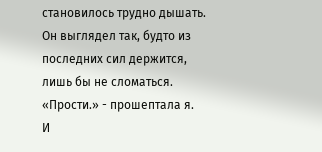становилось трудно дышать.
Он выглядел так, будто из последних сил держится, лишь бы не сломаться.
«Прости.» - прошептала я.
И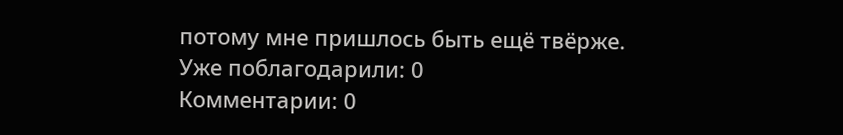потому мне пришлось быть ещё твёрже.
Уже поблагодарили: 0
Комментарии: 0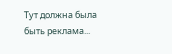Тут должна была быть реклама...